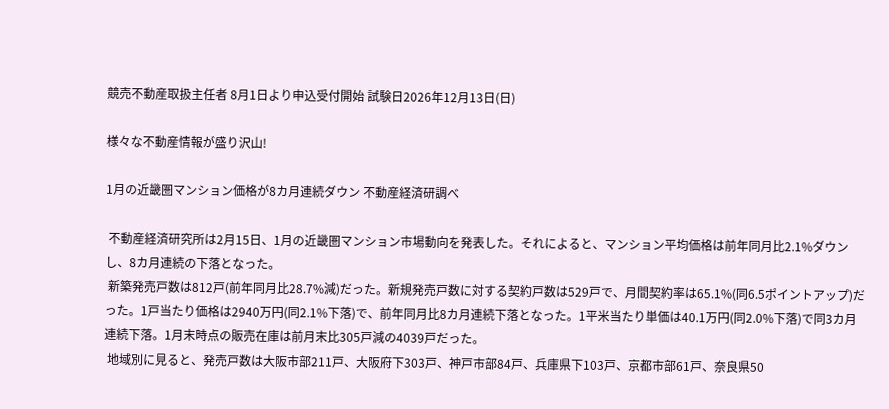競売不動産取扱主任者 8月1日より申込受付開始 試験日2026年12月13日(日)

様々な不動産情報が盛り沢山!

1月の近畿圏マンション価格が8カ月連続ダウン 不動産経済研調べ

 不動産経済研究所は2月15日、1月の近畿圏マンション市場動向を発表した。それによると、マンション平均価格は前年同月比2.1%ダウンし、8カ月連続の下落となった。
 新築発売戸数は812戸(前年同月比28.7%減)だった。新規発売戸数に対する契約戸数は529戸で、月間契約率は65.1%(同6.5ポイントアップ)だった。1戸当たり価格は2940万円(同2.1%下落)で、前年同月比8カ月連続下落となった。1平米当たり単価は40.1万円(同2.0%下落)で同3カ月連続下落。1月末時点の販売在庫は前月末比305戸減の4039戸だった。
 地域別に見ると、発売戸数は大阪市部211戸、大阪府下303戸、神戸市部84戸、兵庫県下103戸、京都市部61戸、奈良県50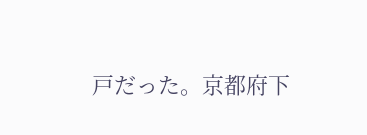戸だった。京都府下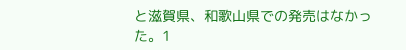と滋賀県、和歌山県での発売はなかった。1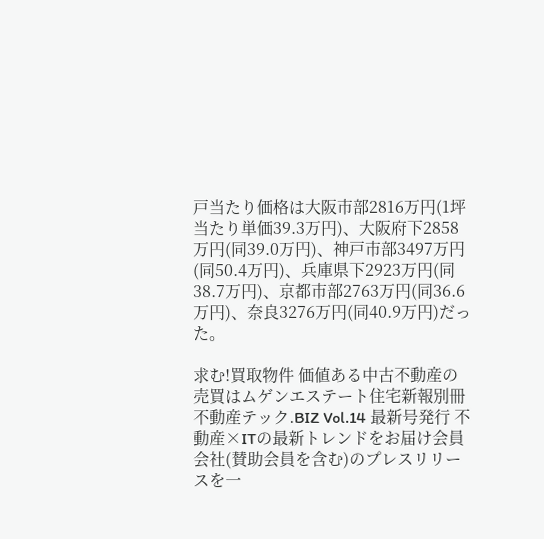戸当たり価格は大阪市部2816万円(1坪当たり単価39.3万円)、大阪府下2858万円(同39.0万円)、神戸市部3497万円(同50.4万円)、兵庫県下2923万円(同38.7万円)、京都市部2763万円(同36.6万円)、奈良3276万円(同40.9万円)だった。

求む!買取物件 価値ある中古不動産の売買はムゲンエステート住宅新報別冊 不動産テック.BIZ Vol.14 最新号発行 不動産×ITの最新トレンドをお届け会員会社(賛助会員を含む)のプレスリリースを一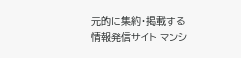元的に集約・掲載する情報発信サイト マンシ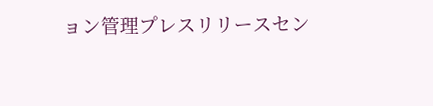ョン管理プレスリリースセン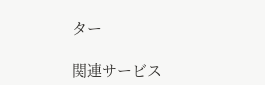ター

関連サービス